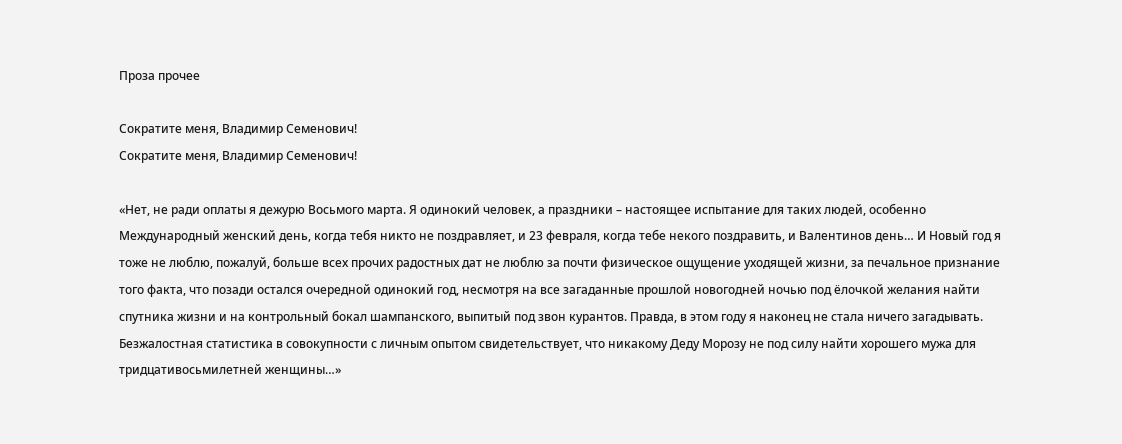Проза прочее

Сократите меня, Владимир Семенович!
Сократите меня, Владимир Семенович!

«Нет, не ради оплаты я дежурю Восьмого марта. Я одинокий человек, а праздники – настоящее испытание для таких людей, особенно Международный женский день, когда тебя никто не поздравляет, и 23 февраля, когда тебе некого поздравить, и Валентинов день… И Новый год я тоже не люблю, пожалуй, больше всех прочих радостных дат не люблю за почти физическое ощущение уходящей жизни, за печальное признание того факта, что позади остался очередной одинокий год, несмотря на все загаданные прошлой новогодней ночью под ёлочкой желания найти спутника жизни и на контрольный бокал шампанского, выпитый под звон курантов. Правда, в этом году я наконец не стала ничего загадывать. Безжалостная статистика в совокупности с личным опытом свидетельствует, что никакому Деду Морозу не под силу найти хорошего мужа для тридцативосьмилетней женщины…»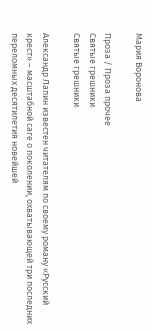Мария Воронова

Проза / Проза прочее
Святые грешники
Святые грешники

Александр Лапин известен читателям по своему роману «Русский крест» – масштабной саге о поколении, охватывающей три последних переломных десятилетия новейшей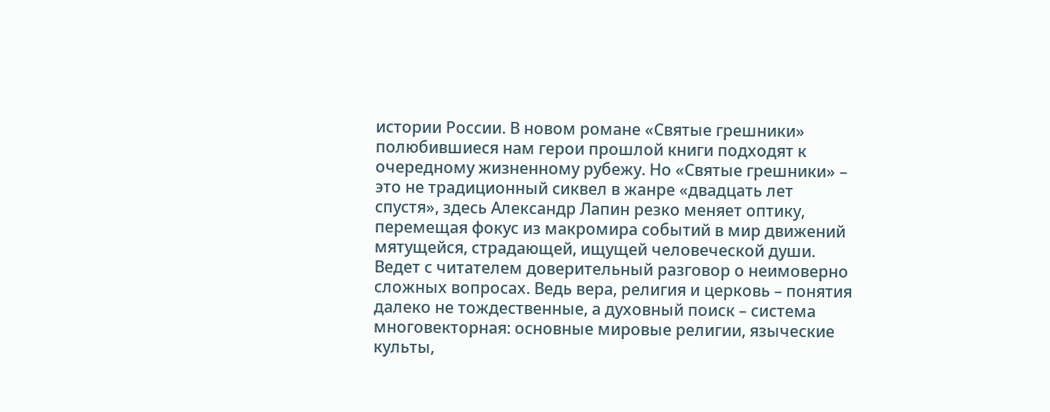истории России. В новом романе «Святые грешники» полюбившиеся нам герои прошлой книги подходят к очередному жизненному рубежу. Но «Святые грешники» – это не традиционный сиквел в жанре «двадцать лет спустя», здесь Александр Лапин резко меняет оптику, перемещая фокус из макромира событий в мир движений мятущейся, страдающей, ищущей человеческой души. Ведет с читателем доверительный разговор о неимоверно сложных вопросах. Ведь вера, религия и церковь – понятия далеко не тождественные, а духовный поиск – система многовекторная: основные мировые религии, языческие культы,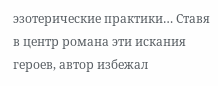эзотерические практики… Ставя в центр романа эти искания героев, автор избежал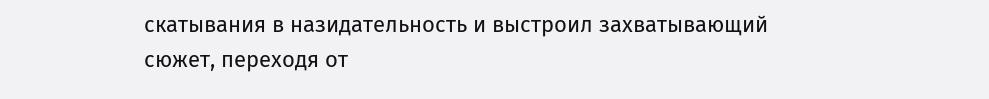скатывания в назидательность и выстроил захватывающий сюжет, переходя от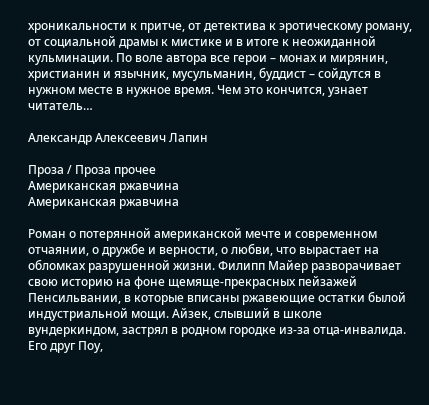хроникальности к притче, от детектива к эротическому роману, от социальной драмы к мистике и в итоге к неожиданной кульминации. По воле автора все герои – монах и мирянин, христианин и язычник, мусульманин, буддист – сойдутся в нужном месте в нужное время. Чем это кончится, узнает читатель…

Александр Алексеевич Лапин

Проза / Проза прочее
Американская ржавчина
Американская ржавчина

Роман о потерянной американской мечте и современном отчаянии, о дружбе и верности, о любви, что вырастает на обломках разрушенной жизни. Филипп Майер разворачивает свою историю на фоне щемяще-прекрасных пейзажей Пенсильвании, в которые вписаны ржавеющие остатки былой индустриальной мощи. Айзек, слывший в школе вундеркиндом, застрял в родном городке из-за отца-инвалида. Его друг Поу,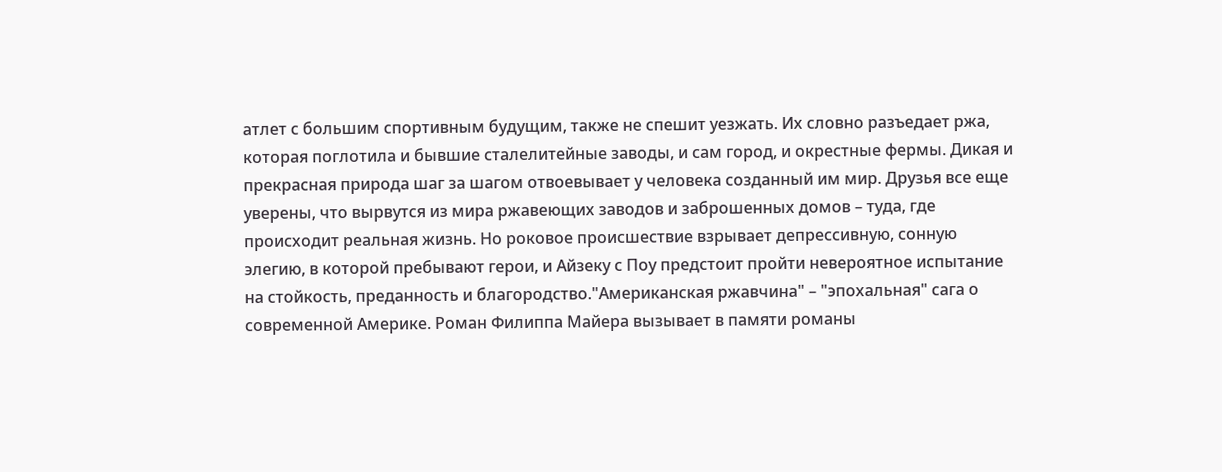атлет с большим спортивным будущим, также не спешит уезжать. Их словно разъедает ржа, которая поглотила и бывшие сталелитейные заводы, и сам город, и окрестные фермы. Дикая и прекрасная природа шаг за шагом отвоевывает у человека созданный им мир. Друзья все еще уверены, что вырвутся из мира ржавеющих заводов и заброшенных домов – туда, где происходит реальная жизнь. Но роковое происшествие взрывает депрессивную, сонную элегию, в которой пребывают герои, и Айзеку с Поу предстоит пройти невероятное испытание на стойкость, преданность и благородство."Американская ржавчина" – "эпохальная" сага о современной Америке. Роман Филиппа Майера вызывает в памяти романы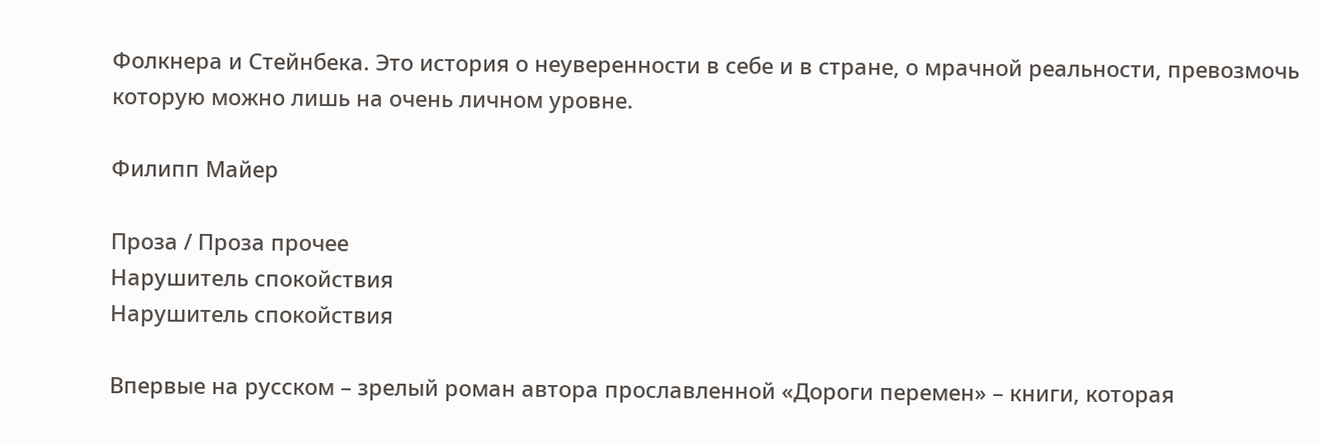Фолкнера и Стейнбека. Это история о неуверенности в себе и в стране, о мрачной реальности, превозмочь которую можно лишь на очень личном уровне.

Филипп Майер

Проза / Проза прочее
Нарушитель спокойствия
Нарушитель спокойствия

Впервые на русском – зрелый роман автора прославленной «Дороги перемен» – книги, которая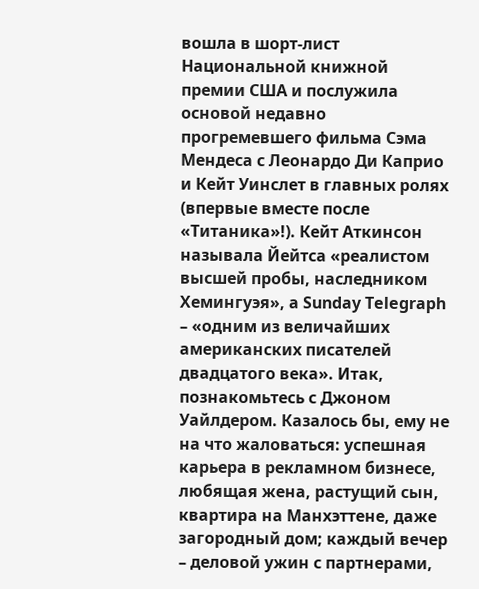вошла в шорт-лист Национальной книжной премии США и послужила основой недавно прогремевшего фильма Сэма Мендеса с Леонардо Ди Каприо и Кейт Уинслет в главных ролях (впервые вместе после «Титаника»!). Кейт Аткинсон называла Йейтса «реалистом высшей пробы, наследником Хемингуэя», а Sunday Telegraph – «одним из величайших американских писателей двадцатого века». Итак, познакомьтесь с Джоном Уайлдером. Казалось бы, ему не на что жаловаться: успешная карьера в рекламном бизнесе, любящая жена, растущий сын, квартира на Манхэттене, даже загородный дом; каждый вечер – деловой ужин с партнерами,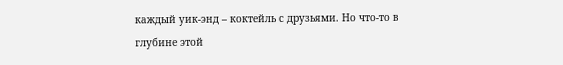каждый уик-энд – коктейль с друзьями. Но что-то в глубине этой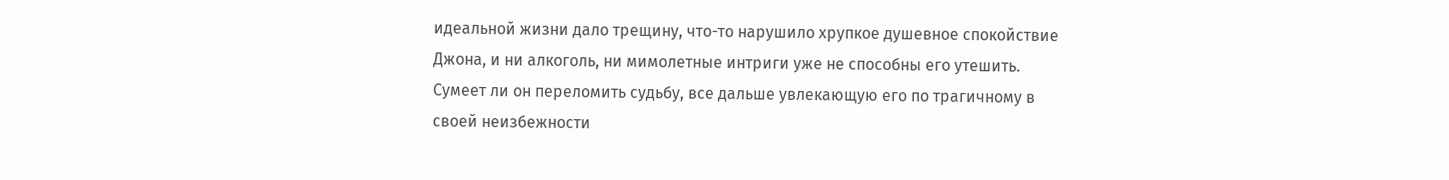идеальной жизни дало трещину, что-то нарушило хрупкое душевное спокойствие Джона, и ни алкоголь, ни мимолетные интриги уже не способны его утешить. Сумеет ли он переломить судьбу, все дальше увлекающую его по трагичному в своей неизбежности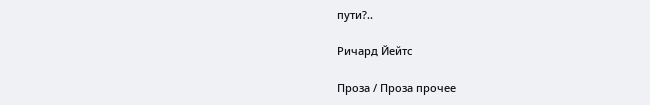пути?..

Ричард Йейтс

Проза / Проза прочее